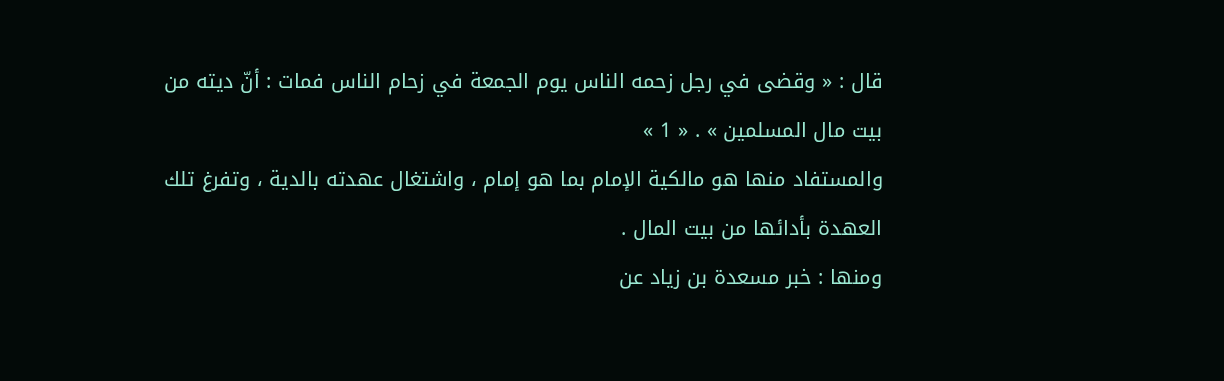قال : « وقضى في رجل زحمه الناس يوم الجمعة في زحام الناس فمات : أنّ ديته من بيت مال المسلمين » . « 1 »
والمستفاد منها هو مالكية الإمام بما هو إمام ، واشتغال عهدته بالدية ، وتفرغ تلك العهدة بأدائها من بيت المال .
ومنها : خبر مسعدة بن زياد عن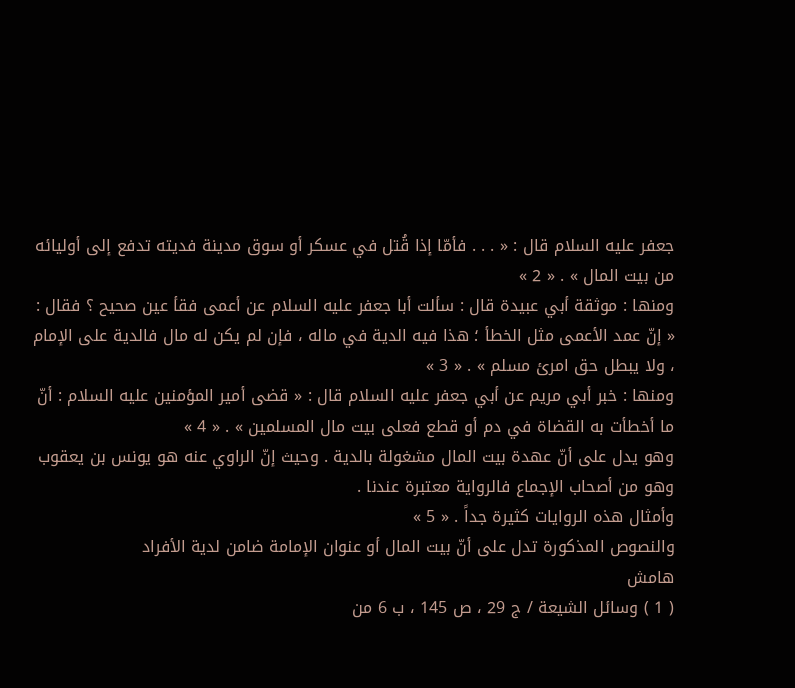جعفر عليه السلام قال : « . . . فأمّا إذا قُتل في عسكر أو سوق مدينة فديته تدفع إلى أوليائه من بيت المال » . « 2 »
ومنها : موثقة أبي عبيدة قال : سألت أبا جعفر عليه السلام عن أعمى فقأ عين صحيح ؟ فقال : « إنّ عمد الأعمى مثل الخطأ ؛ هذا فيه الدية في ماله ، فإن لم يكن له مال فالدية على الإمام ، ولا يبطل حق امرئ مسلم » . « 3 »
ومنها : خبر أبي مريم عن أبي جعفر عليه السلام قال : « قضى أمير المؤمنين عليه السلام : أنّ ما أخطأت به القضاة في دم أو قطع فعلى بيت مال المسلمين » . « 4 »
وهو يدل على أنّ عهدة بيت المال مشغولة بالدية . وحيث إنّ الراوي عنه هو يونس بن يعقوب وهو من أصحاب الإجماع فالرواية معتبرة عندنا .
وأمثال هذه الروايات كثيرة جداً . « 5 »
والنصوص المذكورة تدل على أنّ بيت المال أو عنوان الإمامة ضامن لدية الأفراد
هامش
( 1 ) وسائل الشيعة / ج 29 ، ص 145 ، ب 6 من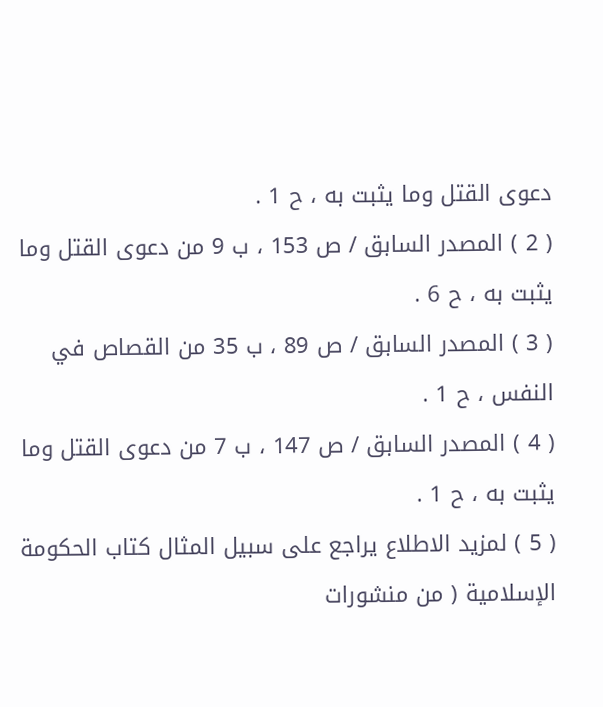دعوى القتل وما يثبت به ، ح 1 .
( 2 ) المصدر السابق / ص 153 ، ب 9 من دعوى القتل وما يثبت به ، ح 6 .
( 3 ) المصدر السابق / ص 89 ، ب 35 من القصاص في النفس ، ح 1 .
( 4 ) المصدر السابق / ص 147 ، ب 7 من دعوى القتل وما يثبت به ، ح 1 .
( 5 ) لمزيد الاطلاع يراجع على سبيل المثال كتاب الحكومة الإسلامية ( من منشورات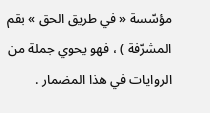مؤسّسة « في طريق الحق » بقم المشرّفة ) ، فهو يحوي جملة من الروايات في هذا المضمار .